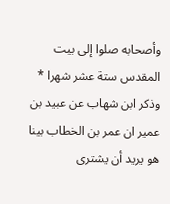وأصحابه صلوا إلى بيت المقدس ستة عشر شهرا * وذكر ابن شهاب عن عبيد بن عمير ان عمر بن الخطاب بينا هو يريد أن يشترى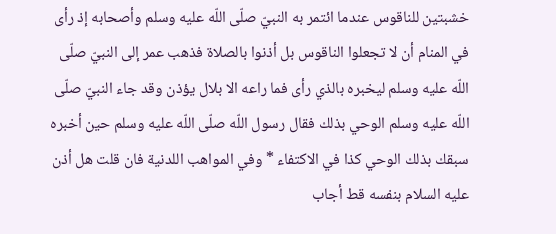خشبتين للناقوس عندما ائتمر به النبيّ صلّى اللّه عليه وسلم وأصحابه إذ رأى في المنام أن لا تجعلوا الناقوس بل أذنوا بالصلاة فذهب عمر إلى النبيّ صلّى اللّه عليه وسلم ليخبره بالذي رأى فما راعه الا بلال يؤذن وقد جاء النبيّ صلّى اللّه عليه وسلم الوحي بذلك فقال رسول اللّه صلّى اللّه عليه وسلم حين أخبره سبقك بذلك الوحي كذا في الاكتفاء * وفي المواهب اللدنية فان قلت هل أذن عليه السلام بنفسه قط أجاب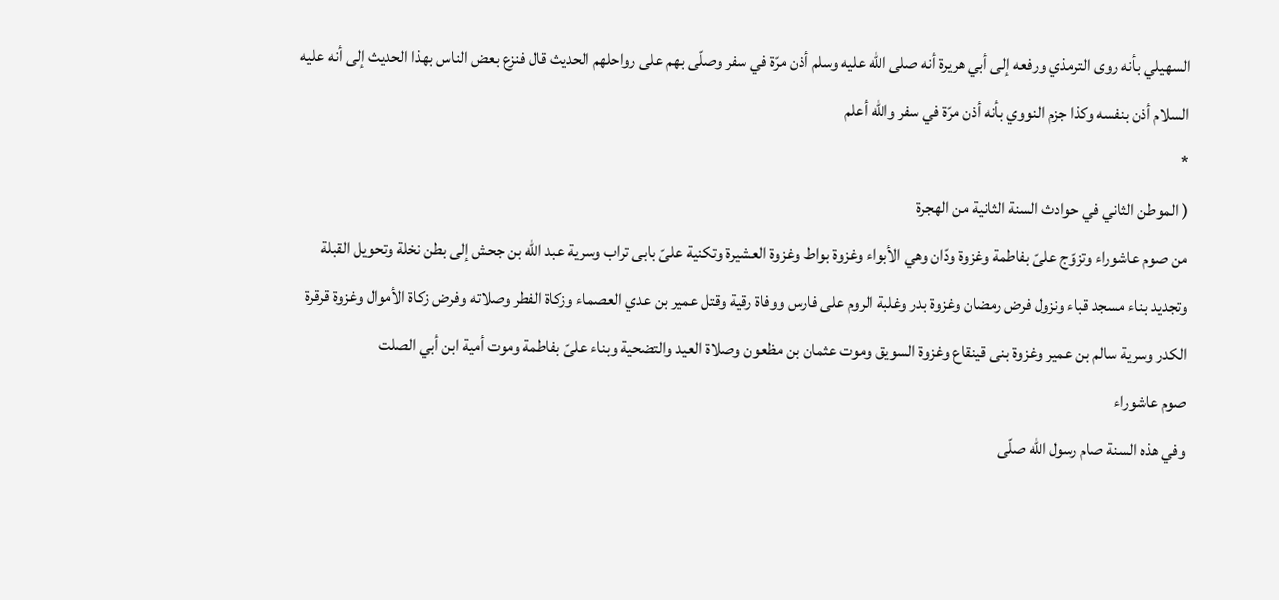السهيلي بأنه روى الترمذي ورفعه إلى أبي هريرة أنه صلى اللّه عليه وسلم أذن مرّة في سفر وصلّى بهم على رواحلهم الحديث قال فنزع بعض الناس بهذا الحديث إلى أنه عليه السلام أذن بنفسه وكذا جزم النووي بأنه أذن مرّة في سفر واللّه أعلم
*
( الموطن الثاني في حوادث السنة الثانية من الهجرة
من صوم عاشوراء وتزوّج علىّ بفاطمة وغزوة ودّان وهي الأبواء وغزوة بواط وغزوة العشيرة وتكنية علىّ بابى تراب وسرية عبد اللّه بن جحش إلى بطن نخلة وتحويل القبلة وتجديد بناء مسجد قباء ونزول فرض رمضان وغزوة بدر وغلبة الروم على فارس ووفاة رقية وقتل عمير بن عدي العصماء وزكاة الفطر وصلاته وفرض زكاة الأموال وغزوة قرقرة الكدر وسرية سالم بن عمير وغزوة بنى قينقاع وغزوة السويق وموت عثمان بن مظعون وصلاة العيد والتضحية وبناء علىّ بفاطمة وموت أمية ابن أبي الصلت
صوم عاشوراء
وفي هذه السنة صام رسول اللّه صلّى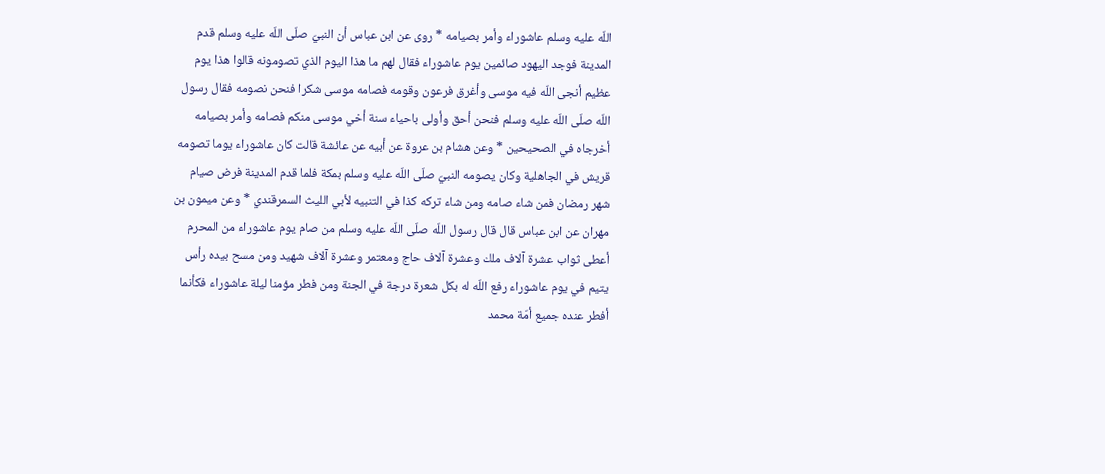اللّه عليه وسلم عاشوراء وأمر بصيامه * روى عن ابن عباس أن النبيّ صلّى اللّه عليه وسلم قدم المدينة فوجد اليهود صائمين يوم عاشوراء فقال لهم ما هذا اليوم الذي تصومونه قالوا هذا يوم عظيم أنجى اللّه فيه موسى وأغرق فرعون وقومه فصامه موسى شكرا فنحن نصومه فقال رسول اللّه صلّى اللّه عليه وسلم فنحن أحق وأولى باحياء سنة أخي موسى منكم فصامه وأمر بصيامه أخرجاه في الصحيحين * وعن هشام بن عروة عن أبيه عن عائشة قالت كان عاشوراء يوما تصومه قريش في الجاهلية وكان يصومه النبيّ صلّى اللّه عليه وسلم بمكة فلما قدم المدينة فرض صيام شهر رمضان فمن شاء صامه ومن شاء تركه كذا في التنبيه لأبي الليث السمرقندي * وعن ميمون بن مهران عن ابن عباس قال قال رسول اللّه صلّى اللّه عليه وسلم من صام يوم عاشوراء من المحرم أعطى ثواب عشرة آلاف ملك وعشرة آلاف حاج ومعتمر وعشرة آلاف شهيد ومن مسح بيده رأس يتيم في يوم عاشوراء رفع اللّه له بكل شعرة درجة في الجنة ومن فطر مؤمنا ليلة عاشوراء فكأنما أفطر عنده جميع أمّة محمد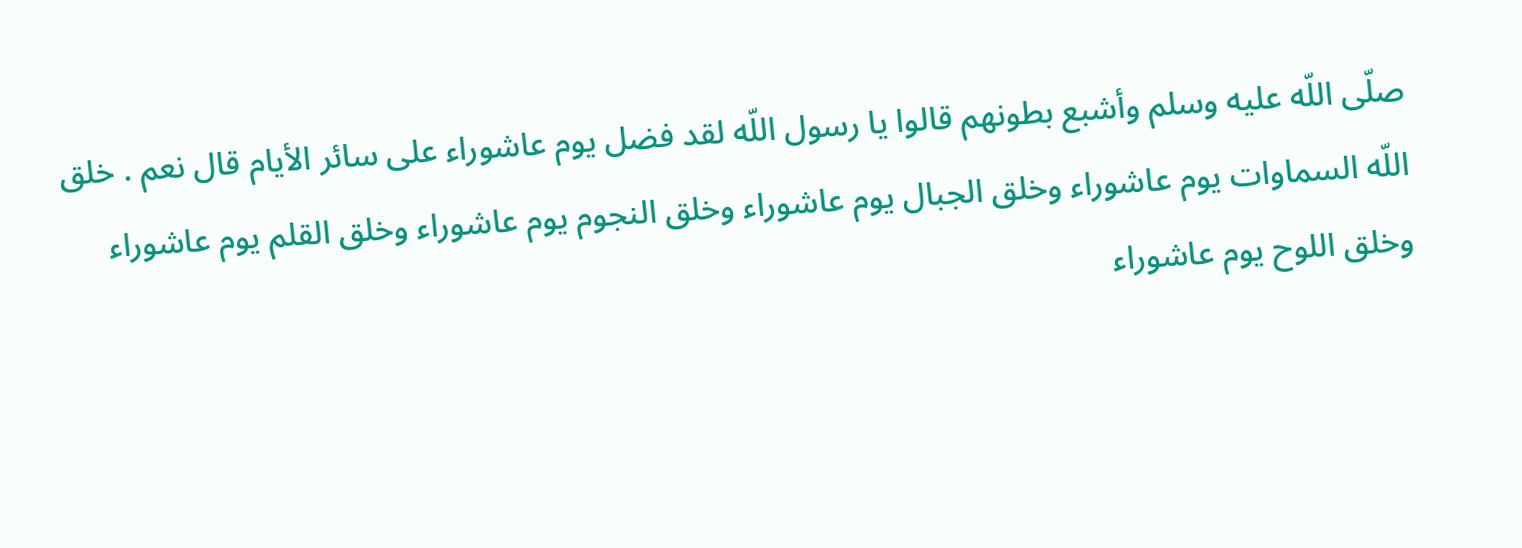صلّى اللّه عليه وسلم وأشبع بطونهم قالوا يا رسول اللّه لقد فضل يوم عاشوراء على سائر الأيام قال نعم . خلق اللّه السماوات يوم عاشوراء وخلق الجبال يوم عاشوراء وخلق النجوم يوم عاشوراء وخلق القلم يوم عاشوراء وخلق اللوح يوم عاشوراء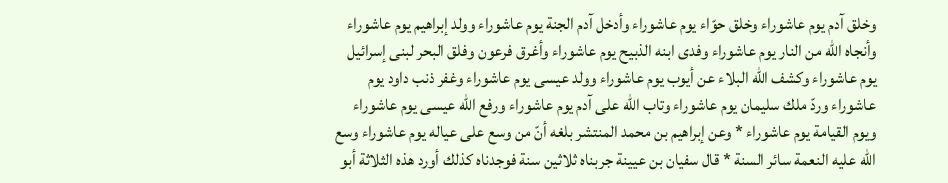وخلق آدم يوم عاشوراء وخلق حوّاء يوم عاشوراء وأدخل آدم الجنة يوم عاشوراء وولد إبراهيم يوم عاشوراء وأنجاه اللّه من النار يوم عاشوراء وفدى ابنه الذبيح يوم عاشوراء وأغرق فرعون وفلق البحر لبنى إسرائيل يوم عاشوراء وكشف اللّه البلاء عن أيوب يوم عاشوراء وولد عيسى يوم عاشوراء وغفر ذنب داود يوم عاشوراء وردّ ملك سليمان يوم عاشوراء وتاب اللّه على آدم يوم عاشوراء ورفع اللّه عيسى يوم عاشوراء ويوم القيامة يوم عاشوراء * وعن إبراهيم بن محمد المنتشر بلغه أنّ من وسع على عياله يوم عاشوراء وسع اللّه عليه النعمة سائر السنة * قال سفيان بن عيينة جربناه ثلاثين سنة فوجدناه كذلك أورد هذه الثلاثة أبو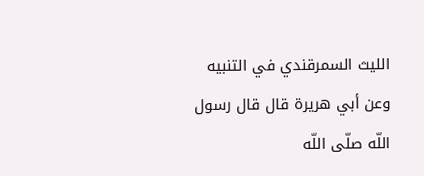الليث السمرقندي في التنبيه وعن أبي هريرة قال قال رسول اللّه صلّى اللّه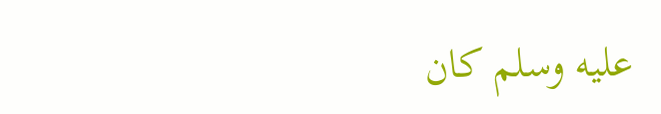عليه وسلم كان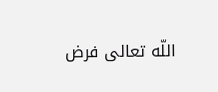اللّه تعالى فرض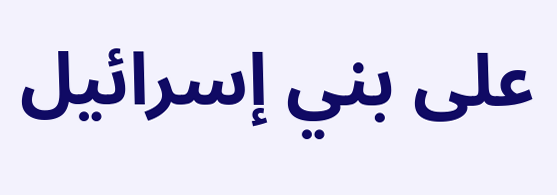على بني إسرائيل